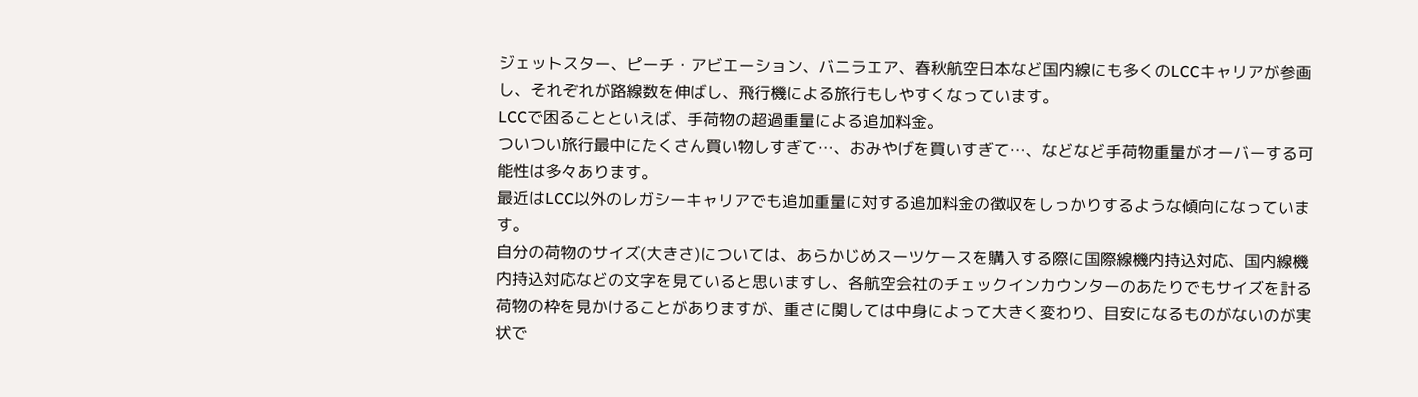ジェットスター、ピーチ・アビエーション、バニラエア、春秋航空日本など国内線にも多くのLCCキャリアが参画し、それぞれが路線数を伸ばし、飛行機による旅行もしやすくなっています。
LCCで困ることといえば、手荷物の超過重量による追加料金。
ついつい旅行最中にたくさん買い物しすぎて…、おみやげを買いすぎて…、などなど手荷物重量がオーバーする可能性は多々あります。
最近はLCC以外のレガシーキャリアでも追加重量に対する追加料金の徴収をしっかりするような傾向になっています。
自分の荷物のサイズ(大きさ)については、あらかじめスーツケースを購入する際に国際線機内持込対応、国内線機内持込対応などの文字を見ていると思いますし、各航空会社のチェックインカウンターのあたりでもサイズを計る荷物の枠を見かけることがありますが、重さに関しては中身によって大きく変わり、目安になるものがないのが実状で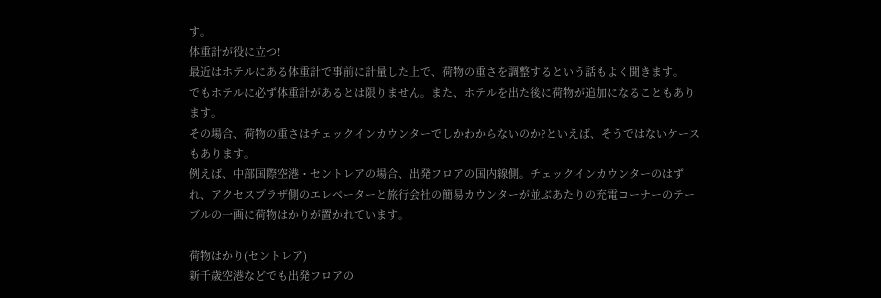す。
体重計が役に立つ!
最近はホテルにある体重計で事前に計量した上で、荷物の重さを調整するという話もよく聞きます。
でもホテルに必ず体重計があるとは限りません。また、ホテルを出た後に荷物が追加になることもあります。
その場合、荷物の重さはチェックインカウンターでしかわからないのか?といえば、そうではないケースもあります。
例えば、中部国際空港・セントレアの場合、出発フロアの国内線側。チェックインカウンターのはずれ、アクセスプラザ側のエレベーターと旅行会社の簡易カウンターが並ぶあたりの充電コーナーのテーブルの一画に荷物はかりが置かれています。

荷物はかり(セントレア)
新千歳空港などでも出発フロアの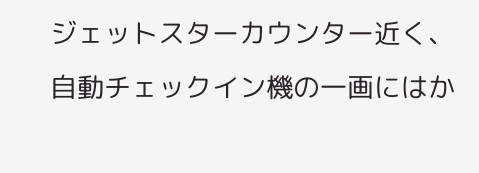ジェットスターカウンター近く、自動チェックイン機の一画にはか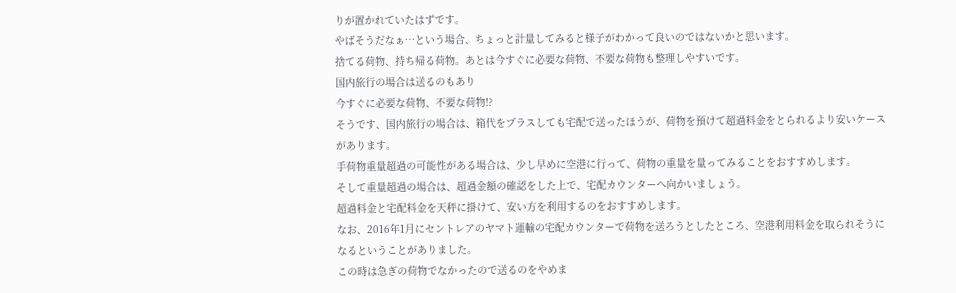りが置かれていたはずです。
やばそうだなぁ…という場合、ちょっと計量してみると様子がわかって良いのではないかと思います。
捨てる荷物、持ち帰る荷物。あとは今すぐに必要な荷物、不要な荷物も整理しやすいです。
国内旅行の場合は送るのもあり
今すぐに必要な荷物、不要な荷物!?
そうです、国内旅行の場合は、箱代をプラスしても宅配で送ったほうが、荷物を預けて超過料金をとられるより安いケースがあります。
手荷物重量超過の可能性がある場合は、少し早めに空港に行って、荷物の重量を量ってみることをおすすめします。
そして重量超過の場合は、超過金額の確認をした上で、宅配カウンターへ向かいましょう。
超過料金と宅配料金を天秤に掛けて、安い方を利用するのをおすすめします。
なお、2016年1月にセントレアのヤマト運輸の宅配カウンターで荷物を送ろうとしたところ、空港利用料金を取られそうになるということがありました。
この時は急ぎの荷物でなかったので送るのをやめま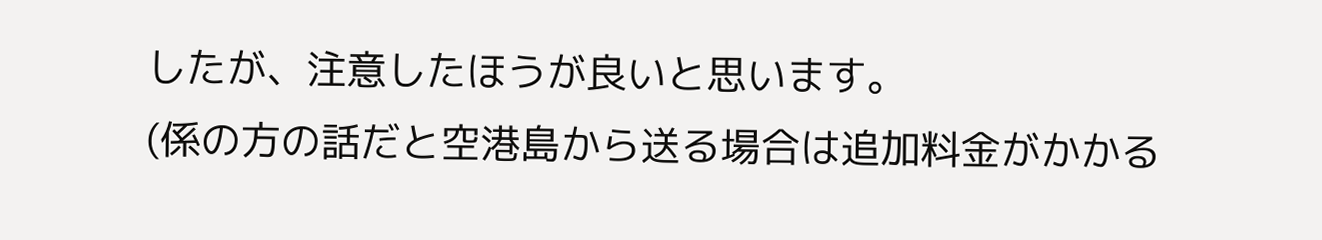したが、注意したほうが良いと思います。
(係の方の話だと空港島から送る場合は追加料金がかかる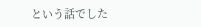という話でした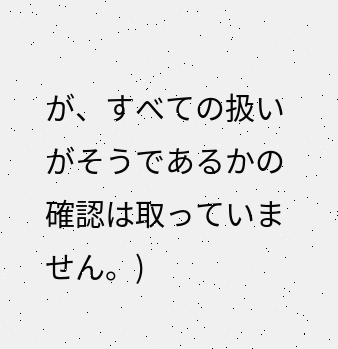が、すべての扱いがそうであるかの確認は取っていません。)